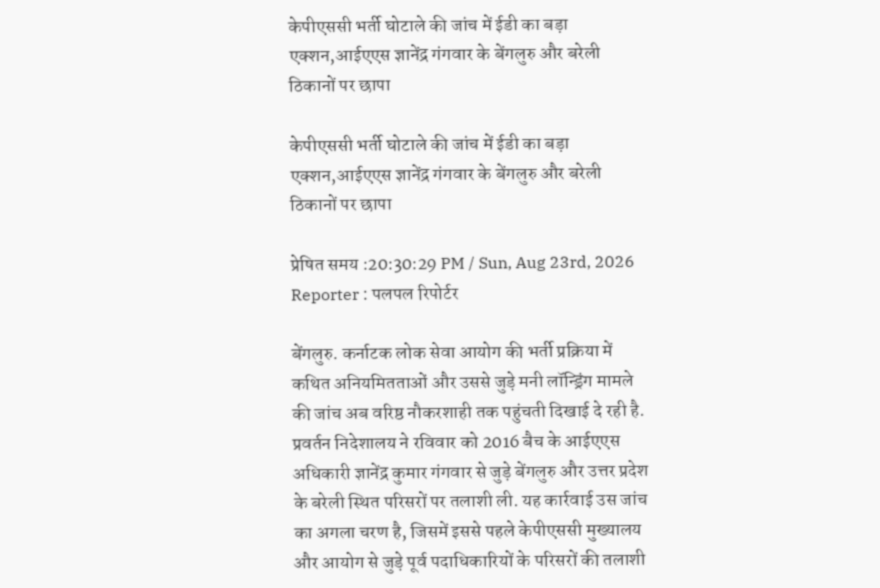केपीएससी भर्ती घोटाले की जांच में ईडी का बड़ा एक्शन,आईएएस ज्ञानेंद्र गंगवार के बेंगलुरु और बरेली ठिकानों पर छापा

केपीएससी भर्ती घोटाले की जांच में ईडी का बड़ा एक्शन,आईएएस ज्ञानेंद्र गंगवार के बेंगलुरु और बरेली ठिकानों पर छापा

प्रेषित समय :20:30:29 PM / Sun, Aug 23rd, 2026
Reporter : पलपल रिपोर्टर

बेंगलुरु. कर्नाटक लोक सेवा आयोग की भर्ती प्रक्रिया में कथित अनियमितताओं और उससे जुड़े मनी लॉन्ड्रिंग मामले की जांच अब वरिष्ठ नौकरशाही तक पहुंचती दिखाई दे रही है. प्रवर्तन निदेशालय ने रविवार को 2016 बैच के आईएएस अधिकारी ज्ञानेंद्र कुमार गंगवार से जुड़े बेंगलुरु और उत्तर प्रदेश के बरेली स्थित परिसरों पर तलाशी ली. यह कार्रवाई उस जांच का अगला चरण है, जिसमें इससे पहले केपीएससी मुख्यालय और आयोग से जुड़े पूर्व पदाधिकारियों के परिसरों की तलाशी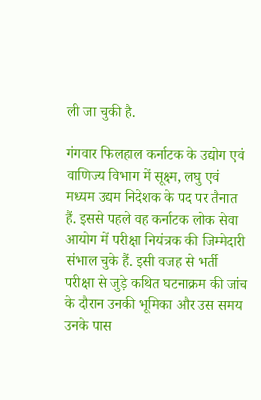ली जा चुकी है.

गंगवार फिलहाल कर्नाटक के उद्योग एवं वाणिज्य विभाग में सूक्ष्म, लघु एवं मध्यम उद्यम निदेशक के पद पर तैनात हैं. इससे पहले वह कर्नाटक लोक सेवा आयोग में परीक्षा नियंत्रक की जिम्मेदारी संभाल चुके हैं. इसी वजह से भर्ती परीक्षा से जुड़े कथित घटनाक्रम की जांच के दौरान उनकी भूमिका और उस समय उनके पास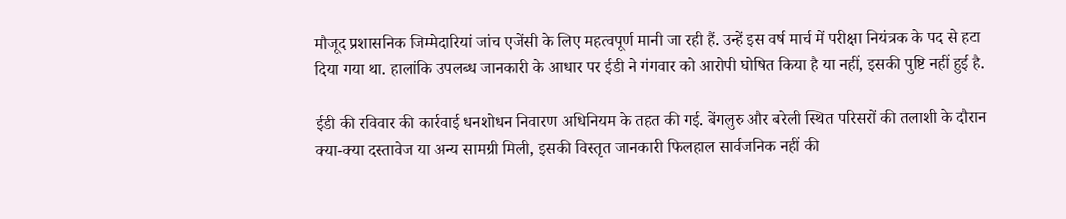मौजूद प्रशासनिक जिम्मेदारियां जांच एजेंसी के लिए महत्वपूर्ण मानी जा रही हैं. उन्हें इस वर्ष मार्च में परीक्षा नियंत्रक के पद से हटा दिया गया था. हालांकि उपलब्ध जानकारी के आधार पर ईडी ने गंगवार को आरोपी घोषित किया है या नहीं, इसकी पुष्टि नहीं हुई है.

ईडी की रविवार की कार्रवाई धनशोधन निवारण अधिनियम के तहत की गई. बेंगलुरु और बरेली स्थित परिसरों की तलाशी के दौरान क्या-क्या दस्तावेज या अन्य सामग्री मिली, इसकी विस्तृत जानकारी फिलहाल सार्वजनिक नहीं की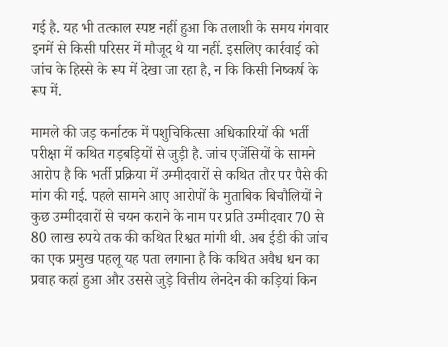गई है. यह भी तत्काल स्पष्ट नहीं हुआ कि तलाशी के समय गंगवार इनमें से किसी परिसर में मौजूद थे या नहीं. इसलिए कार्रवाई को जांच के हिस्से के रूप में देखा जा रहा है, न कि किसी निष्कर्ष के रूप में.

मामले की जड़ कर्नाटक में पशुचिकित्सा अधिकारियों की भर्ती परीक्षा में कथित गड़बड़ियों से जुड़ी है. जांच एजेंसियों के सामने आरोप है कि भर्ती प्रक्रिया में उम्मीदवारों से कथित तौर पर पैसे की मांग की गई. पहले सामने आए आरोपों के मुताबिक बिचौलियों ने कुछ उम्मीदवारों से चयन कराने के नाम पर प्रति उम्मीदवार 70 से 80 लाख रुपये तक की कथित रिश्वत मांगी थी. अब ईडी की जांच का एक प्रमुख पहलू यह पता लगाना है कि कथित अवैध धन का प्रवाह कहां हुआ और उससे जुड़े वित्तीय लेनदेन की कड़ियां किन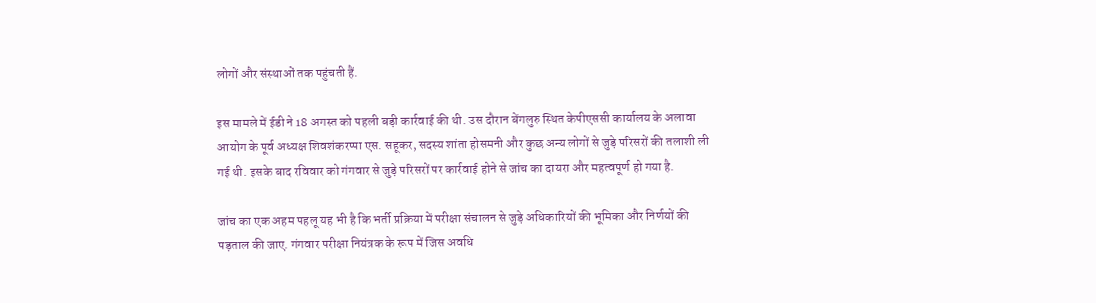लोगों और संस्थाओं तक पहुंचती हैं.

इस मामले में ईडी ने 18 अगस्त को पहली बड़ी कार्रवाई की थी. उस दौरान बेंगलुरु स्थित केपीएससी कार्यालय के अलावा आयोग के पूर्व अध्यक्ष शिवशंकरप्पा एस. सहूकर, सदस्य शांता होसमनी और कुछ अन्य लोगों से जुड़े परिसरों की तलाशी ली गई थी. इसके बाद रविवार को गंगवार से जुड़े परिसरों पर कार्रवाई होने से जांच का दायरा और महत्वपूर्ण हो गया है.

जांच का एक अहम पहलू यह भी है कि भर्ती प्रक्रिया में परीक्षा संचालन से जुड़े अधिकारियों की भूमिका और निर्णयों की पड़ताल की जाए. गंगवार परीक्षा नियंत्रक के रूप में जिस अवधि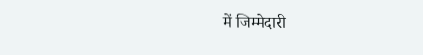में जिम्मेदारी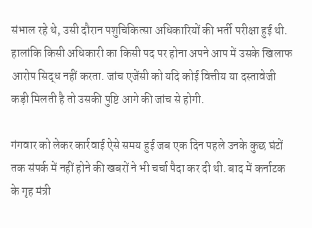संभाल रहे थे, उसी दौरान पशुचिकित्सा अधिकारियों की भर्ती परीक्षा हुई थी. हालांकि किसी अधिकारी का किसी पद पर होना अपने आप में उसके खिलाफ आरोप सिद्ध नहीं करता. जांच एजेंसी को यदि कोई वित्तीय या दस्तावेजी कड़ी मिलती है तो उसकी पुष्टि आगे की जांच से होगी.

गंगवार को लेकर कार्रवाई ऐसे समय हुई जब एक दिन पहले उनके कुछ घंटों तक संपर्क में नहीं होने की खबरों ने भी चर्चा पैदा कर दी थी. बाद में कर्नाटक के गृह मंत्री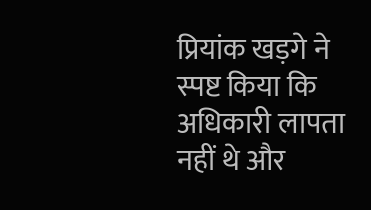प्रियांक खड़गे ने स्पष्ट किया कि अधिकारी लापता नहीं थे और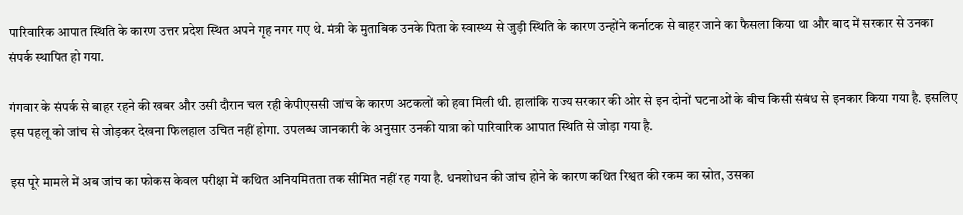पारिवारिक आपात स्थिति के कारण उत्तर प्रदेश स्थित अपने गृह नगर गए थे. मंत्री के मुताबिक उनके पिता के स्वास्थ्य से जुड़ी स्थिति के कारण उन्होंने कर्नाटक से बाहर जाने का फैसला किया था और बाद में सरकार से उनका संपर्क स्थापित हो गया.

गंगवार के संपर्क से बाहर रहने की खबर और उसी दौरान चल रही केपीएससी जांच के कारण अटकलों को हवा मिली थी. हालांकि राज्य सरकार की ओर से इन दोनों घटनाओं के बीच किसी संबंध से इनकार किया गया है. इसलिए इस पहलू को जांच से जोड़कर देखना फिलहाल उचित नहीं होगा. उपलब्ध जानकारी के अनुसार उनकी यात्रा को पारिवारिक आपात स्थिति से जोड़ा गया है.

इस पूरे मामले में अब जांच का फोकस केवल परीक्षा में कथित अनियमितता तक सीमित नहीं रह गया है. धनशोधन की जांच होने के कारण कथित रिश्वत की रकम का स्रोत, उसका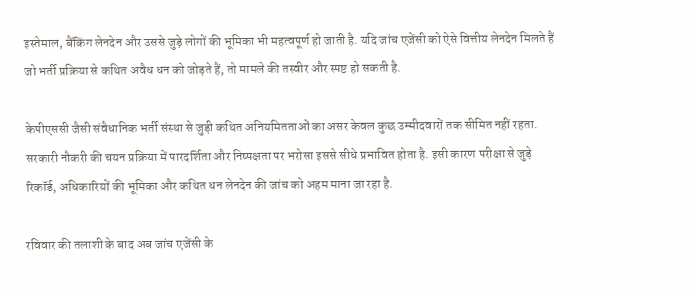इस्तेमाल, बैंकिंग लेनदेन और उससे जुड़े लोगों की भूमिका भी महत्वपूर्ण हो जाती है. यदि जांच एजेंसी को ऐसे वित्तीय लेनदेन मिलते हैं जो भर्ती प्रक्रिया से कथित अवैध धन को जोड़ते हैं, तो मामले की तस्वीर और स्पष्ट हो सकती है.

केपीएससी जैसी संवैधानिक भर्ती संस्था से जुड़ी कथित अनियमितताओं का असर केवल कुछ उम्मीदवारों तक सीमित नहीं रहता. सरकारी नौकरी की चयन प्रक्रिया में पारदर्शिता और निष्पक्षता पर भरोसा इससे सीधे प्रभावित होता है. इसी कारण परीक्षा से जुड़े रिकॉर्ड, अधिकारियों की भूमिका और कथित धन लेनदेन की जांच को अहम माना जा रहा है.

रविवार की तलाशी के बाद अब जांच एजेंसी के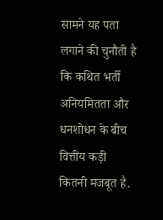सामने यह पता लगाने की चुनौती है कि कथित भर्ती अनियमितता और धनशोधन के बीच वित्तीय कड़ी कितनी मजबूत है.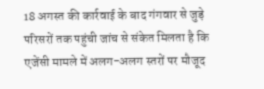18 अगस्त की कार्रवाई के बाद गंगवार से जुड़े परिसरों तक पहुंची जांच से संकेत मिलता है कि एजेंसी मामले में अलग-अलग स्तरों पर मौजूद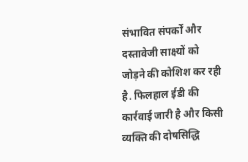संभावित संपर्कों और दस्तावेजी साक्ष्यों को जोड़ने की कोशिश कर रही है. फिलहाल ईडी की कार्रवाई जारी है और किसी व्यक्ति की दोषसिद्धि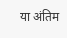या अंतिम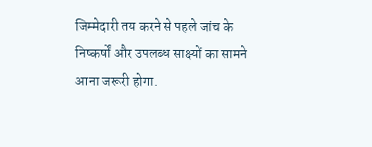जिम्मेदारी तय करने से पहले जांच के निष्कर्षों और उपलब्ध साक्ष्यों का सामने आना जरूरी होगा.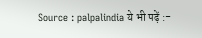Source : palpalindia ये भी पढ़ें :-